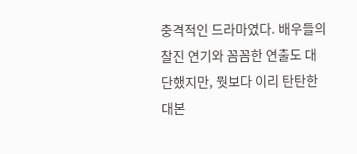충격적인 드라마였다. 배우들의 찰진 연기와 꼼꼼한 연출도 대단했지만, 뭣보다 이리 탄탄한 대본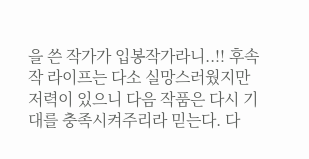을 쓴 작가가 입봉작가라니..!! 후속작 라이프는 다소 실망스러웠지만 저력이 있으니 다음 작품은 다시 기대를 충족시켜주리라 믿는다. 다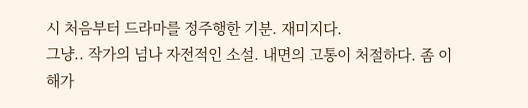시 처음부터 드라마를 정주행한 기분. 재미지다.
그냥.. 작가의 넘나 자전적인 소설. 내면의 고통이 처절하다. 좀 이해가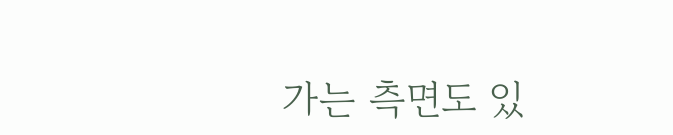가는 측면도 있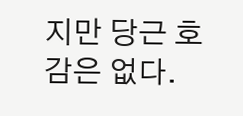지만 당근 호감은 없다.